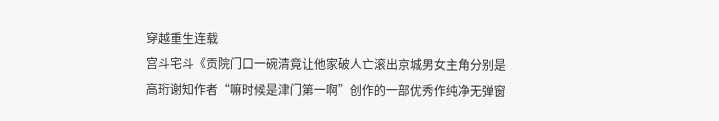穿越重生连载
宫斗宅斗《贡院门口一碗清竟让他家破人亡滚出京城男女主角分别是高珩谢知作者“嘛时候是津门第一啊”创作的一部优秀作纯净无弹窗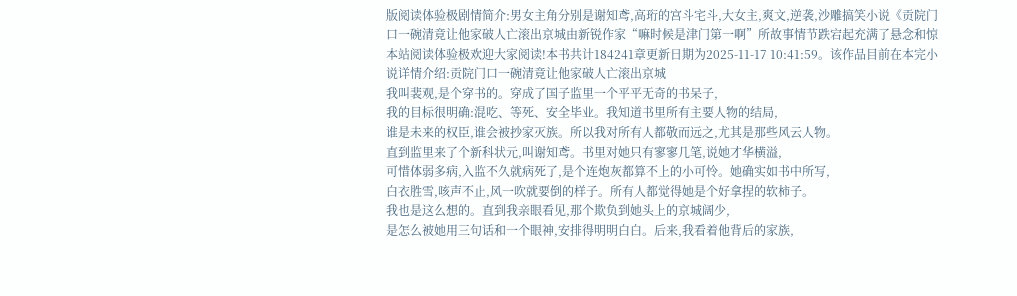版阅读体验极剧情简介:男女主角分别是谢知鸢,高珩的宫斗宅斗,大女主,爽文,逆袭,沙雕搞笑小说《贡院门口一碗清竟让他家破人亡滚出京城由新锐作家“嘛时候是津门第一啊”所故事情节跌宕起充满了悬念和惊本站阅读体验极欢迎大家阅读!本书共计184241章更新日期为2025-11-17 10:41:59。该作品目前在本完小说详情介绍:贡院门口一碗清竟让他家破人亡滚出京城
我叫裴观,是个穿书的。穿成了国子监里一个平平无奇的书呆子,
我的目标很明确:混吃、等死、安全毕业。我知道书里所有主要人物的结局,
谁是未来的权臣,谁会被抄家灭族。所以我对所有人都敬而远之,尤其是那些风云人物。
直到监里来了个新科状元,叫谢知鸢。书里对她只有寥寥几笔,说她才华横溢,
可惜体弱多病,入监不久就病死了,是个连炮灰都算不上的小可怜。她确实如书中所写,
白衣胜雪,咳声不止,风一吹就要倒的样子。所有人都觉得她是个好拿捏的软柿子。
我也是这么想的。直到我亲眼看见,那个欺负到她头上的京城阔少,
是怎么被她用三句话和一个眼神,安排得明明白白。后来,我看着他背后的家族,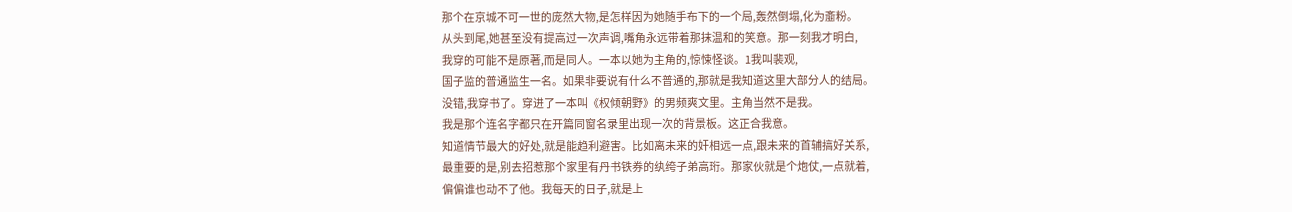那个在京城不可一世的庞然大物,是怎样因为她随手布下的一个局,轰然倒塌,化为齑粉。
从头到尾,她甚至没有提高过一次声调,嘴角永远带着那抹温和的笑意。那一刻我才明白,
我穿的可能不是原著,而是同人。一本以她为主角的,惊悚怪谈。1我叫裴观,
国子监的普通监生一名。如果非要说有什么不普通的,那就是我知道这里大部分人的结局。
没错,我穿书了。穿进了一本叫《权倾朝野》的男频爽文里。主角当然不是我。
我是那个连名字都只在开篇同窗名录里出现一次的背景板。这正合我意。
知道情节最大的好处,就是能趋利避害。比如离未来的奸相远一点,跟未来的首辅搞好关系,
最重要的是,别去招惹那个家里有丹书铁券的纨绔子弟高珩。那家伙就是个炮仗,一点就着,
偏偏谁也动不了他。我每天的日子,就是上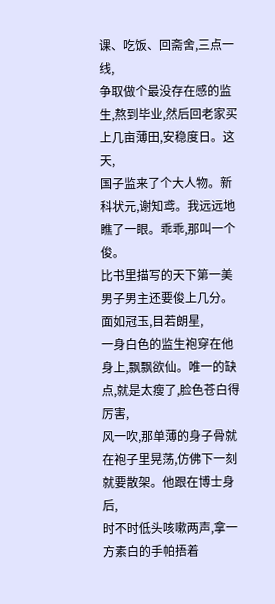课、吃饭、回斋舍,三点一线,
争取做个最没存在感的监生,熬到毕业,然后回老家买上几亩薄田,安稳度日。这天,
国子监来了个大人物。新科状元,谢知鸢。我远远地瞧了一眼。乖乖,那叫一个俊。
比书里描写的天下第一美男子男主还要俊上几分。面如冠玉,目若朗星,
一身白色的监生袍穿在他身上,飘飘欲仙。唯一的缺点,就是太瘦了,脸色苍白得厉害,
风一吹,那单薄的身子骨就在袍子里晃荡,仿佛下一刻就要散架。他跟在博士身后,
时不时低头咳嗽两声,拿一方素白的手帕捂着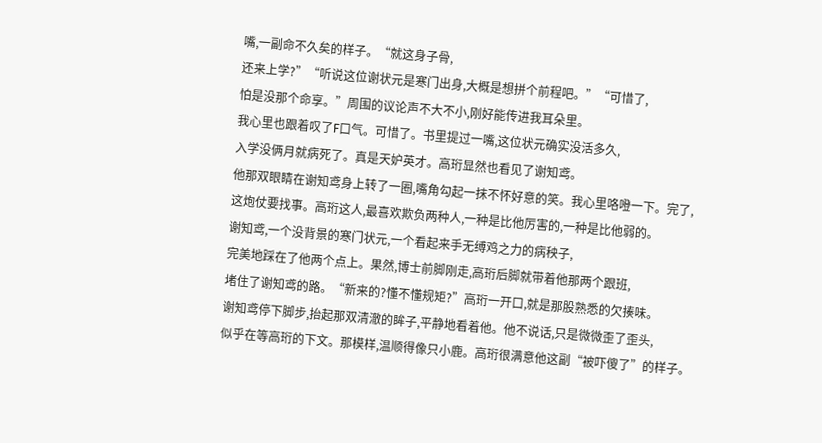嘴,一副命不久矣的样子。“就这身子骨,
还来上学?”“听说这位谢状元是寒门出身,大概是想拼个前程吧。”“可惜了,
怕是没那个命享。”周围的议论声不大不小,刚好能传进我耳朵里。
我心里也跟着叹了F口气。可惜了。书里提过一嘴,这位状元确实没活多久,
入学没俩月就病死了。真是天妒英才。高珩显然也看见了谢知鸢。
他那双眼睛在谢知鸢身上转了一圈,嘴角勾起一抹不怀好意的笑。我心里咯噔一下。完了,
这炮仗要找事。高珩这人,最喜欢欺负两种人,一种是比他厉害的,一种是比他弱的。
谢知鸢,一个没背景的寒门状元,一个看起来手无缚鸡之力的病秧子,
完美地踩在了他两个点上。果然,博士前脚刚走,高珩后脚就带着他那两个跟班,
堵住了谢知鸢的路。“新来的?懂不懂规矩?”高珩一开口,就是那股熟悉的欠揍味。
谢知鸢停下脚步,抬起那双清澈的眸子,平静地看着他。他不说话,只是微微歪了歪头,
似乎在等高珩的下文。那模样,温顺得像只小鹿。高珩很满意他这副“被吓傻了”的样子。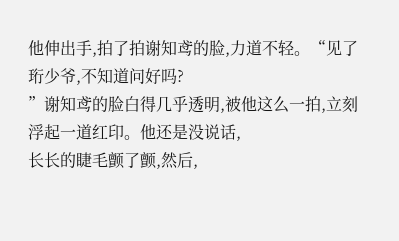他伸出手,拍了拍谢知鸢的脸,力道不轻。“见了珩少爷,不知道问好吗?
”谢知鸢的脸白得几乎透明,被他这么一拍,立刻浮起一道红印。他还是没说话,
长长的睫毛颤了颤,然后,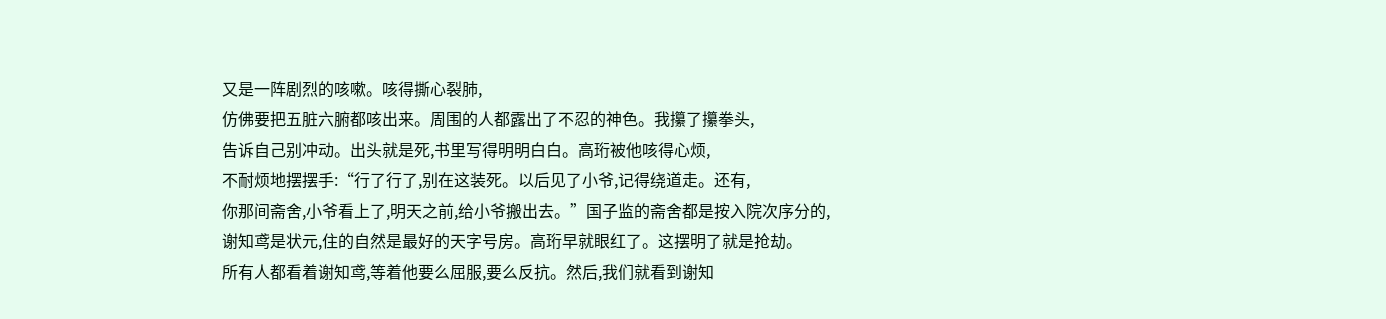又是一阵剧烈的咳嗽。咳得撕心裂肺,
仿佛要把五脏六腑都咳出来。周围的人都露出了不忍的神色。我攥了攥拳头,
告诉自己别冲动。出头就是死,书里写得明明白白。高珩被他咳得心烦,
不耐烦地摆摆手:“行了行了,别在这装死。以后见了小爷,记得绕道走。还有,
你那间斋舍,小爷看上了,明天之前,给小爷搬出去。”国子监的斋舍都是按入院次序分的,
谢知鸢是状元,住的自然是最好的天字号房。高珩早就眼红了。这摆明了就是抢劫。
所有人都看着谢知鸢,等着他要么屈服,要么反抗。然后,我们就看到谢知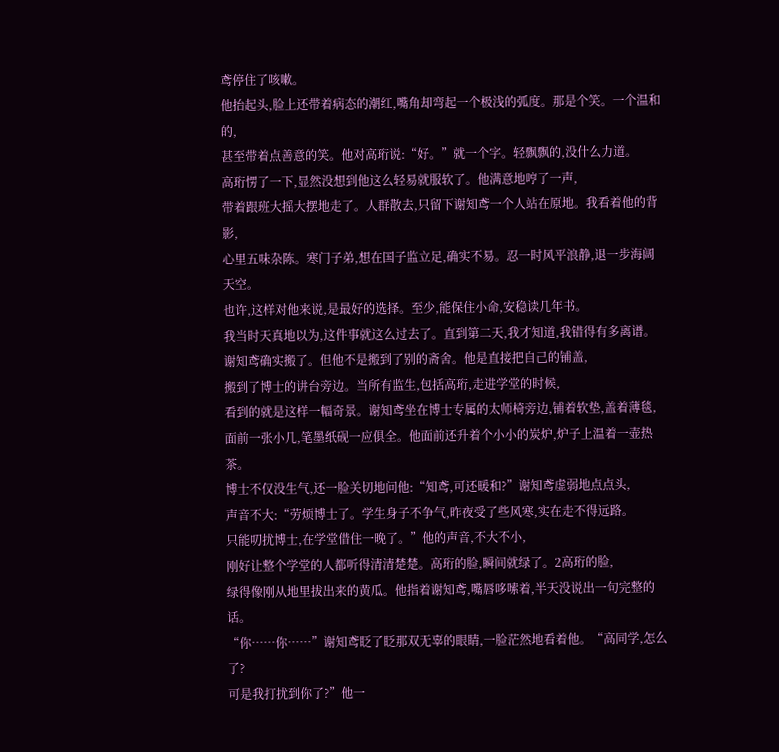鸢停住了咳嗽。
他抬起头,脸上还带着病态的潮红,嘴角却弯起一个极浅的弧度。那是个笑。一个温和的,
甚至带着点善意的笑。他对高珩说:“好。”就一个字。轻飘飘的,没什么力道。
高珩愣了一下,显然没想到他这么轻易就服软了。他满意地哼了一声,
带着跟班大摇大摆地走了。人群散去,只留下谢知鸢一个人站在原地。我看着他的背影,
心里五味杂陈。寒门子弟,想在国子监立足,确实不易。忍一时风平浪静,退一步海阔天空。
也许,这样对他来说,是最好的选择。至少,能保住小命,安稳读几年书。
我当时天真地以为,这件事就这么过去了。直到第二天,我才知道,我错得有多离谱。
谢知鸢确实搬了。但他不是搬到了别的斋舍。他是直接把自己的铺盖,
搬到了博士的讲台旁边。当所有监生,包括高珩,走进学堂的时候,
看到的就是这样一幅奇景。谢知鸢坐在博士专属的太师椅旁边,铺着软垫,盖着薄毯,
面前一张小几,笔墨纸砚一应俱全。他面前还升着个小小的炭炉,炉子上温着一壶热茶。
博士不仅没生气,还一脸关切地问他:“知鸢,可还暖和?”谢知鸢虚弱地点点头,
声音不大:“劳烦博士了。学生身子不争气,昨夜受了些风寒,实在走不得远路。
只能叨扰博士,在学堂借住一晚了。”他的声音,不大不小,
刚好让整个学堂的人都听得清清楚楚。高珩的脸,瞬间就绿了。2高珩的脸,
绿得像刚从地里拔出来的黄瓜。他指着谢知鸢,嘴唇哆嗦着,半天没说出一句完整的话。
“你……你……”谢知鸢眨了眨那双无辜的眼睛,一脸茫然地看着他。“高同学,怎么了?
可是我打扰到你了?”他一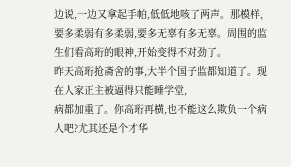边说,一边又拿起手帕,低低地咳了两声。那模样,
要多柔弱有多柔弱,要多无辜有多无辜。周围的监生们看高珩的眼神,开始变得不对劲了。
昨天高珩抢斋舍的事,大半个国子监都知道了。现在人家正主被逼得只能睡学堂,
病都加重了。你高珩再横,也不能这么欺负一个病人吧?尤其还是个才华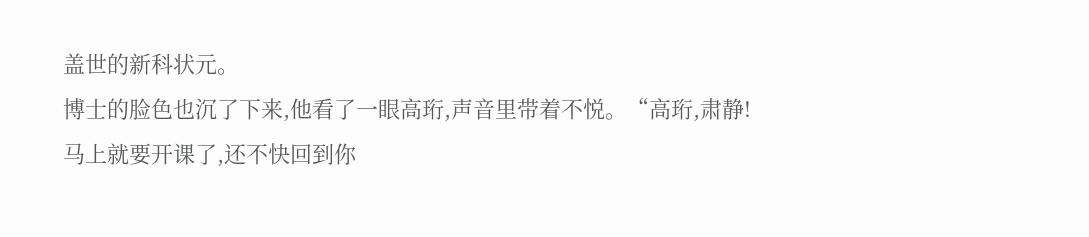盖世的新科状元。
博士的脸色也沉了下来,他看了一眼高珩,声音里带着不悦。“高珩,肃静!
马上就要开课了,还不快回到你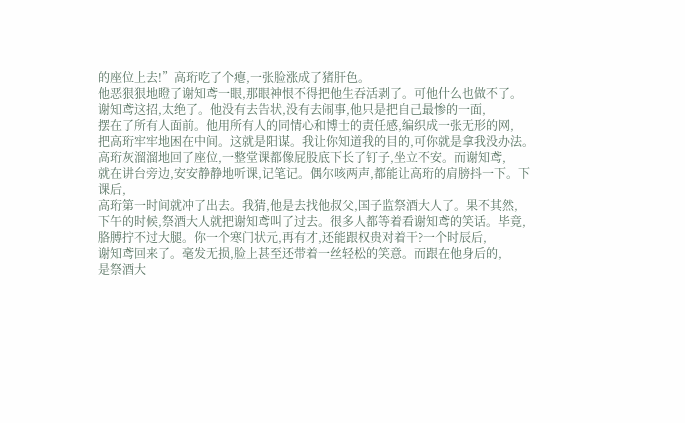的座位上去!”高珩吃了个瘪,一张脸涨成了猪肝色。
他恶狠狠地瞪了谢知鸢一眼,那眼神恨不得把他生吞活剥了。可他什么也做不了。
谢知鸢这招,太绝了。他没有去告状,没有去闹事,他只是把自己最惨的一面,
摆在了所有人面前。他用所有人的同情心和博士的责任感,编织成一张无形的网,
把高珩牢牢地困在中间。这就是阳谋。我让你知道我的目的,可你就是拿我没办法。
高珩灰溜溜地回了座位,一整堂课都像屁股底下长了钉子,坐立不安。而谢知鸢,
就在讲台旁边,安安静静地听课,记笔记。偶尔咳两声,都能让高珩的肩膀抖一下。下课后,
高珩第一时间就冲了出去。我猜,他是去找他叔父,国子监祭酒大人了。果不其然,
下午的时候,祭酒大人就把谢知鸢叫了过去。很多人都等着看谢知鸢的笑话。毕竟,
胳膊拧不过大腿。你一个寒门状元,再有才,还能跟权贵对着干?一个时辰后,
谢知鸢回来了。毫发无损,脸上甚至还带着一丝轻松的笑意。而跟在他身后的,
是祭酒大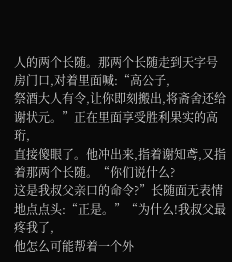人的两个长随。那两个长随走到天字号房门口,对着里面喊:“高公子,
祭酒大人有令,让你即刻搬出,将斋舍还给谢状元。”正在里面享受胜利果实的高珩,
直接傻眼了。他冲出来,指着谢知鸢,又指着那两个长随。“你们说什么?
这是我叔父亲口的命令?”长随面无表情地点点头:“正是。”“为什么!我叔父最疼我了,
他怎么可能帮着一个外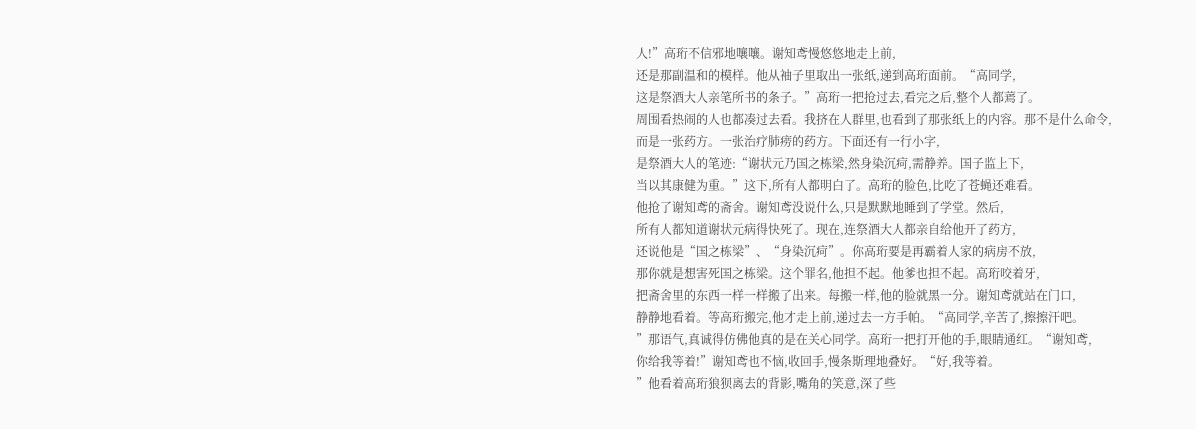人!”高珩不信邪地嚷嚷。谢知鸢慢悠悠地走上前,
还是那副温和的模样。他从袖子里取出一张纸,递到高珩面前。“高同学,
这是祭酒大人亲笔所书的条子。”高珩一把抢过去,看完之后,整个人都蔫了。
周围看热闹的人也都凑过去看。我挤在人群里,也看到了那张纸上的内容。那不是什么命令,
而是一张药方。一张治疗肺痨的药方。下面还有一行小字,
是祭酒大人的笔迹:“谢状元乃国之栋梁,然身染沉疴,需静养。国子监上下,
当以其康健为重。”这下,所有人都明白了。高珩的脸色,比吃了苍蝇还难看。
他抢了谢知鸢的斋舍。谢知鸢没说什么,只是默默地睡到了学堂。然后,
所有人都知道谢状元病得快死了。现在,连祭酒大人都亲自给他开了药方,
还说他是“国之栋梁”、“身染沉疴”。你高珩要是再霸着人家的病房不放,
那你就是想害死国之栋梁。这个罪名,他担不起。他爹也担不起。高珩咬着牙,
把斋舍里的东西一样一样搬了出来。每搬一样,他的脸就黑一分。谢知鸢就站在门口,
静静地看着。等高珩搬完,他才走上前,递过去一方手帕。“高同学,辛苦了,擦擦汗吧。
”那语气,真诚得仿佛他真的是在关心同学。高珩一把打开他的手,眼睛通红。“谢知鸢,
你给我等着!”谢知鸢也不恼,收回手,慢条斯理地叠好。“好,我等着。
”他看着高珩狼狈离去的背影,嘴角的笑意,深了些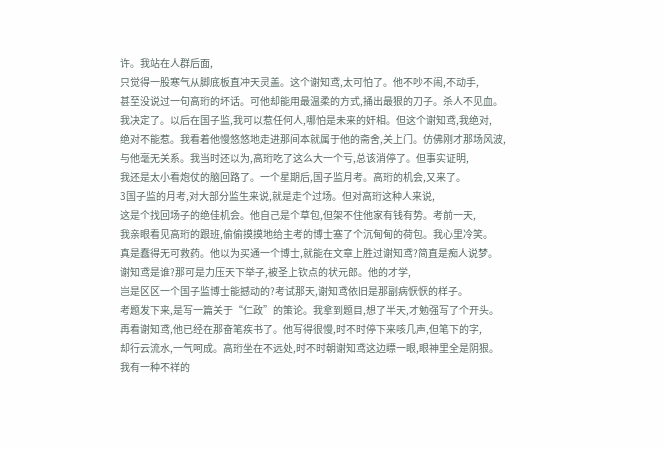许。我站在人群后面,
只觉得一股寒气从脚底板直冲天灵盖。这个谢知鸢,太可怕了。他不吵不闹,不动手,
甚至没说过一句高珩的坏话。可他却能用最温柔的方式,捅出最狠的刀子。杀人不见血。
我决定了。以后在国子监,我可以惹任何人,哪怕是未来的奸相。但这个谢知鸢,我绝对,
绝对不能惹。我看着他慢悠悠地走进那间本就属于他的斋舍,关上门。仿佛刚才那场风波,
与他毫无关系。我当时还以为,高珩吃了这么大一个亏,总该消停了。但事实证明,
我还是太小看炮仗的脑回路了。一个星期后,国子监月考。高珩的机会,又来了。
3国子监的月考,对大部分监生来说,就是走个过场。但对高珩这种人来说,
这是个找回场子的绝佳机会。他自己是个草包,但架不住他家有钱有势。考前一天,
我亲眼看见高珩的跟班,偷偷摸摸地给主考的博士塞了个沉甸甸的荷包。我心里冷笑。
真是蠢得无可救药。他以为买通一个博士,就能在文章上胜过谢知鸢?简直是痴人说梦。
谢知鸢是谁?那可是力压天下举子,被圣上钦点的状元郎。他的才学,
岂是区区一个国子监博士能撼动的?考试那天,谢知鸢依旧是那副病恹恹的样子。
考题发下来,是写一篇关于“仁政”的策论。我拿到题目,想了半天,才勉强写了个开头。
再看谢知鸢,他已经在那奋笔疾书了。他写得很慢,时不时停下来咳几声,但笔下的字,
却行云流水,一气呵成。高珩坐在不远处,时不时朝谢知鸢这边瞟一眼,眼神里全是阴狠。
我有一种不祥的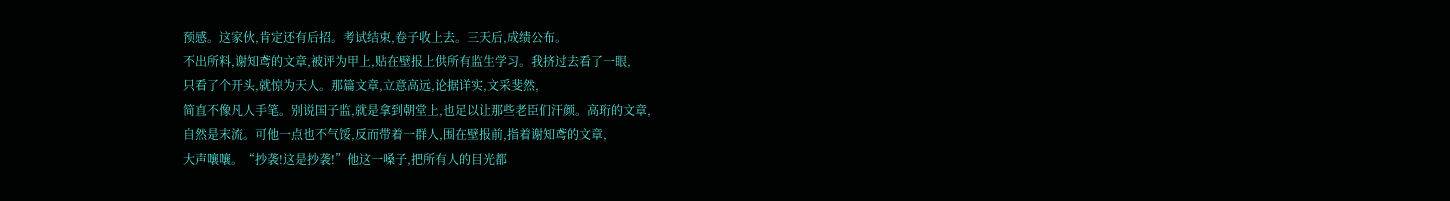预感。这家伙,肯定还有后招。考试结束,卷子收上去。三天后,成绩公布。
不出所料,谢知鸢的文章,被评为甲上,贴在壁报上供所有监生学习。我挤过去看了一眼,
只看了个开头,就惊为天人。那篇文章,立意高远,论据详实,文采斐然,
简直不像凡人手笔。别说国子监,就是拿到朝堂上,也足以让那些老臣们汗颜。高珩的文章,
自然是末流。可他一点也不气馁,反而带着一群人,围在壁报前,指着谢知鸢的文章,
大声嚷嚷。“抄袭!这是抄袭!”他这一嗓子,把所有人的目光都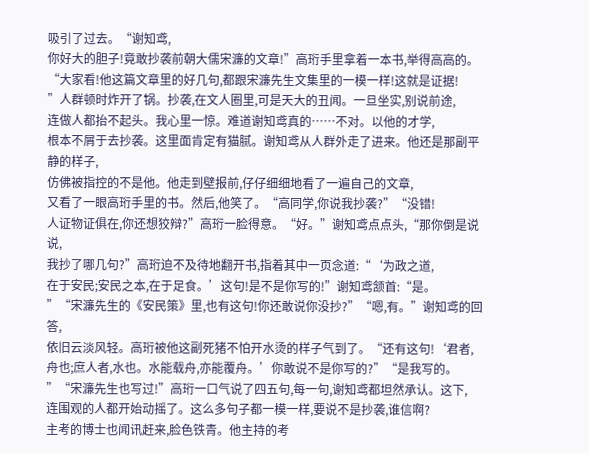吸引了过去。“谢知鸢,
你好大的胆子!竟敢抄袭前朝大儒宋濂的文章!”高珩手里拿着一本书,举得高高的。
“大家看!他这篇文章里的好几句,都跟宋濂先生文集里的一模一样!这就是证据!
”人群顿时炸开了锅。抄袭,在文人圈里,可是天大的丑闻。一旦坐实,别说前途,
连做人都抬不起头。我心里一惊。难道谢知鸢真的……不对。以他的才学,
根本不屑于去抄袭。这里面肯定有猫腻。谢知鸢从人群外走了进来。他还是那副平静的样子,
仿佛被指控的不是他。他走到壁报前,仔仔细细地看了一遍自己的文章,
又看了一眼高珩手里的书。然后,他笑了。“高同学,你说我抄袭?”“没错!
人证物证俱在,你还想狡辩?”高珩一脸得意。“好。”谢知鸢点点头,“那你倒是说说,
我抄了哪几句?”高珩迫不及待地翻开书,指着其中一页念道:“‘为政之道,
在于安民;安民之本,在于足食。’这句!是不是你写的!”谢知鸢颔首:“是。
”“宋濂先生的《安民策》里,也有这句!你还敢说你没抄?”“嗯,有。”谢知鸢的回答,
依旧云淡风轻。高珩被他这副死猪不怕开水烫的样子气到了。“还有这句!‘君者,
舟也;庶人者,水也。水能载舟,亦能覆舟。’你敢说不是你写的?”“是我写的。
”“宋濂先生也写过!”高珩一口气说了四五句,每一句,谢知鸢都坦然承认。这下,
连围观的人都开始动摇了。这么多句子都一模一样,要说不是抄袭,谁信啊?
主考的博士也闻讯赶来,脸色铁青。他主持的考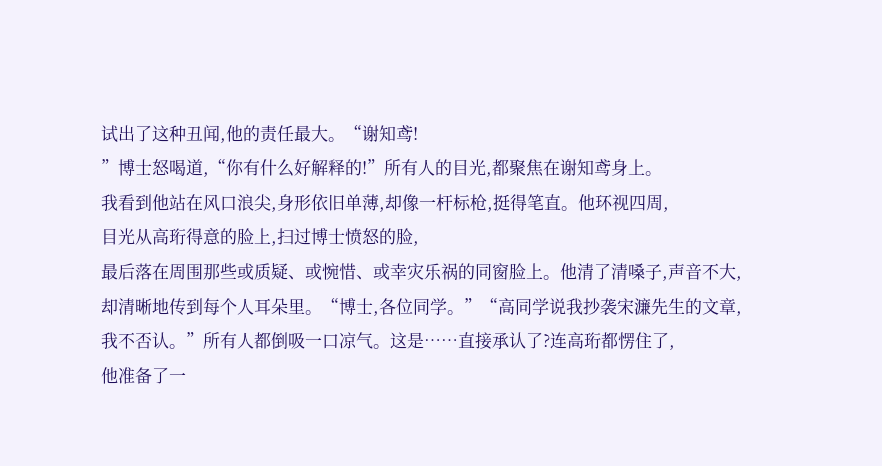试出了这种丑闻,他的责任最大。“谢知鸢!
”博士怒喝道,“你有什么好解释的!”所有人的目光,都聚焦在谢知鸢身上。
我看到他站在风口浪尖,身形依旧单薄,却像一杆标枪,挺得笔直。他环视四周,
目光从高珩得意的脸上,扫过博士愤怒的脸,
最后落在周围那些或质疑、或惋惜、或幸灾乐祸的同窗脸上。他清了清嗓子,声音不大,
却清晰地传到每个人耳朵里。“博士,各位同学。”“高同学说我抄袭宋濂先生的文章,
我不否认。”所有人都倒吸一口凉气。这是……直接承认了?连高珩都愣住了,
他准备了一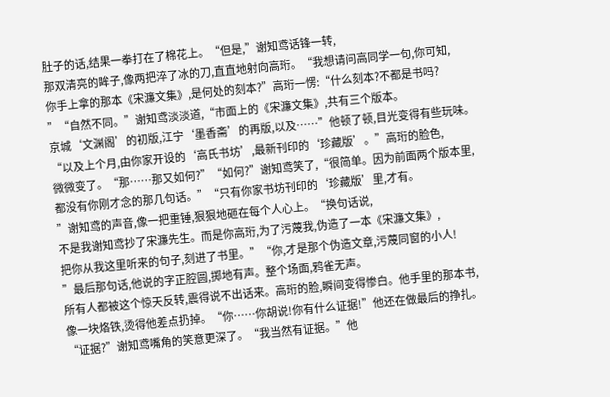肚子的话,结果一拳打在了棉花上。“但是,”谢知鸢话锋一转,
那双清亮的眸子,像两把淬了冰的刀,直直地射向高珩。“我想请问高同学一句,你可知,
你手上拿的那本《宋濂文集》,是何处的刻本?”高珩一愣:“什么刻本?不都是书吗?
”“自然不同。”谢知鸢淡淡道,“市面上的《宋濂文集》,共有三个版本。
京城‘文渊阁’的初版,江宁‘墨香斋’的再版,以及……”他顿了顿,目光变得有些玩味。
“以及上个月,由你家开设的‘高氏书坊’,最新刊印的‘珍藏版’。”高珩的脸色,
微微变了。“那……那又如何?”“如何?”谢知鸢笑了,“很简单。因为前面两个版本里,
都没有你刚才念的那几句话。”“只有你家书坊刊印的‘珍藏版’里,才有。
”谢知鸢的声音,像一把重锤,狠狠地砸在每个人心上。“换句话说,
不是我谢知鸢抄了宋濂先生。而是你高珩,为了污蔑我,伪造了一本《宋濂文集》,
把你从我这里听来的句子,刻进了书里。”“你,才是那个伪造文章,污蔑同窗的小人!
”最后那句话,他说的字正腔圆,掷地有声。整个场面,鸦雀无声。
所有人都被这个惊天反转,震得说不出话来。高珩的脸,瞬间变得惨白。他手里的那本书,
像一块烙铁,烫得他差点扔掉。“你……你胡说!你有什么证据!”他还在做最后的挣扎。
“证据?”谢知鸢嘴角的笑意更深了。“我当然有证据。”他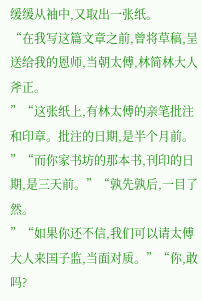缓缓从袖中,又取出一张纸。
“在我写这篇文章之前,曾将草稿,呈送给我的恩师,当朝太傅,林简林大人斧正。
”“这张纸上,有林太傅的亲笔批注和印章。批注的日期,是半个月前。
”“而你家书坊的那本书,刊印的日期,是三天前。”“孰先孰后,一目了然。
”“如果你还不信,我们可以请太傅大人来国子监,当面对质。”“你,敢吗?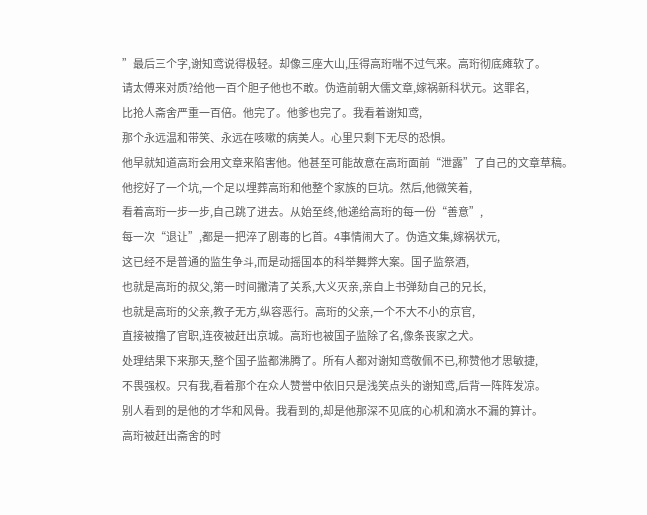”最后三个字,谢知鸢说得极轻。却像三座大山,压得高珩喘不过气来。高珩彻底瘫软了。
请太傅来对质?给他一百个胆子他也不敢。伪造前朝大儒文章,嫁祸新科状元。这罪名,
比抢人斋舍严重一百倍。他完了。他爹也完了。我看着谢知鸢,
那个永远温和带笑、永远在咳嗽的病美人。心里只剩下无尽的恐惧。
他早就知道高珩会用文章来陷害他。他甚至可能故意在高珩面前“泄露”了自己的文章草稿。
他挖好了一个坑,一个足以埋葬高珩和他整个家族的巨坑。然后,他微笑着,
看着高珩一步一步,自己跳了进去。从始至终,他递给高珩的每一份“善意”,
每一次“退让”,都是一把淬了剧毒的匕首。4事情闹大了。伪造文集,嫁祸状元,
这已经不是普通的监生争斗,而是动摇国本的科举舞弊大案。国子监祭酒,
也就是高珩的叔父,第一时间撇清了关系,大义灭亲,亲自上书弹劾自己的兄长,
也就是高珩的父亲,教子无方,纵容恶行。高珩的父亲,一个不大不小的京官,
直接被撸了官职,连夜被赶出京城。高珩也被国子监除了名,像条丧家之犬。
处理结果下来那天,整个国子监都沸腾了。所有人都对谢知鸢敬佩不已,称赞他才思敏捷,
不畏强权。只有我,看着那个在众人赞誉中依旧只是浅笑点头的谢知鸢,后背一阵阵发凉。
别人看到的是他的才华和风骨。我看到的,却是他那深不见底的心机和滴水不漏的算计。
高珩被赶出斋舍的时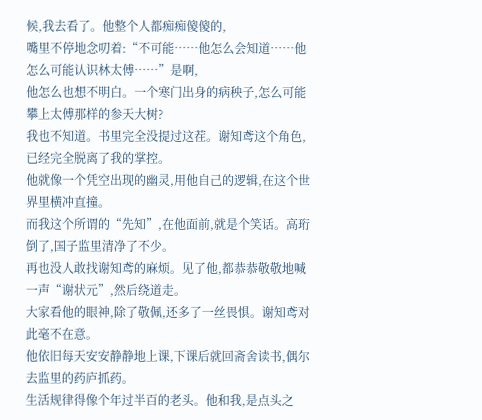候,我去看了。他整个人都痴痴傻傻的,
嘴里不停地念叨着:“不可能……他怎么会知道……他怎么可能认识林太傅……”是啊,
他怎么也想不明白。一个寒门出身的病秧子,怎么可能攀上太傅那样的参天大树?
我也不知道。书里完全没提过这茬。谢知鸢这个角色,已经完全脱离了我的掌控。
他就像一个凭空出现的幽灵,用他自己的逻辑,在这个世界里横冲直撞。
而我这个所谓的“先知”,在他面前,就是个笑话。高珩倒了,国子监里清净了不少。
再也没人敢找谢知鸢的麻烦。见了他,都恭恭敬敬地喊一声“谢状元”,然后绕道走。
大家看他的眼神,除了敬佩,还多了一丝畏惧。谢知鸢对此毫不在意。
他依旧每天安安静静地上课,下课后就回斋舍读书,偶尔去监里的药庐抓药。
生活规律得像个年过半百的老头。他和我,是点头之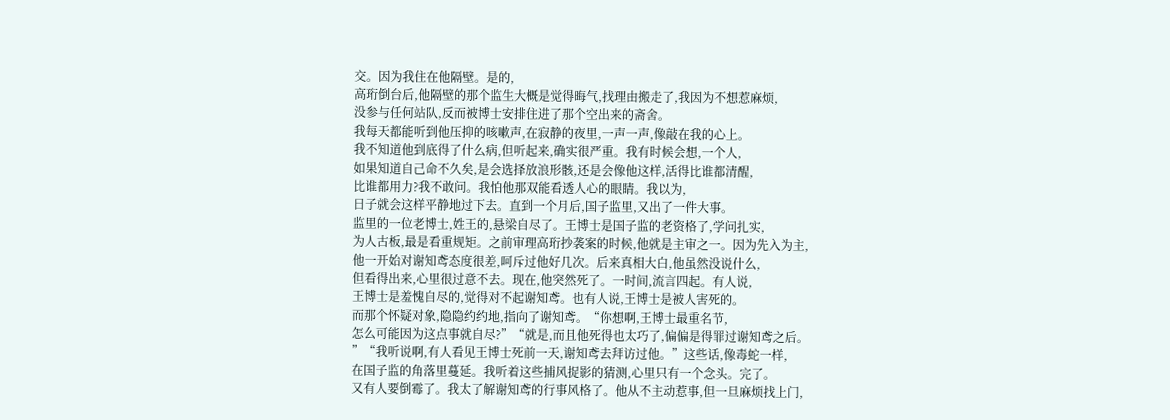交。因为我住在他隔壁。是的,
高珩倒台后,他隔壁的那个监生大概是觉得晦气,找理由搬走了,我因为不想惹麻烦,
没参与任何站队,反而被博士安排住进了那个空出来的斋舍。
我每天都能听到他压抑的咳嗽声,在寂静的夜里,一声一声,像敲在我的心上。
我不知道他到底得了什么病,但听起来,确实很严重。我有时候会想,一个人,
如果知道自己命不久矣,是会选择放浪形骸,还是会像他这样,活得比谁都清醒,
比谁都用力?我不敢问。我怕他那双能看透人心的眼睛。我以为,
日子就会这样平静地过下去。直到一个月后,国子监里,又出了一件大事。
监里的一位老博士,姓王的,悬梁自尽了。王博士是国子监的老资格了,学问扎实,
为人古板,最是看重规矩。之前审理高珩抄袭案的时候,他就是主审之一。因为先入为主,
他一开始对谢知鸢态度很差,呵斥过他好几次。后来真相大白,他虽然没说什么,
但看得出来,心里很过意不去。现在,他突然死了。一时间,流言四起。有人说,
王博士是羞愧自尽的,觉得对不起谢知鸢。也有人说,王博士是被人害死的。
而那个怀疑对象,隐隐约约地,指向了谢知鸢。“你想啊,王博士最重名节,
怎么可能因为这点事就自尽?”“就是,而且他死得也太巧了,偏偏是得罪过谢知鸢之后。
”“我听说啊,有人看见王博士死前一天,谢知鸢去拜访过他。”这些话,像毒蛇一样,
在国子监的角落里蔓延。我听着这些捕风捉影的猜测,心里只有一个念头。完了。
又有人要倒霉了。我太了解谢知鸢的行事风格了。他从不主动惹事,但一旦麻烦找上门,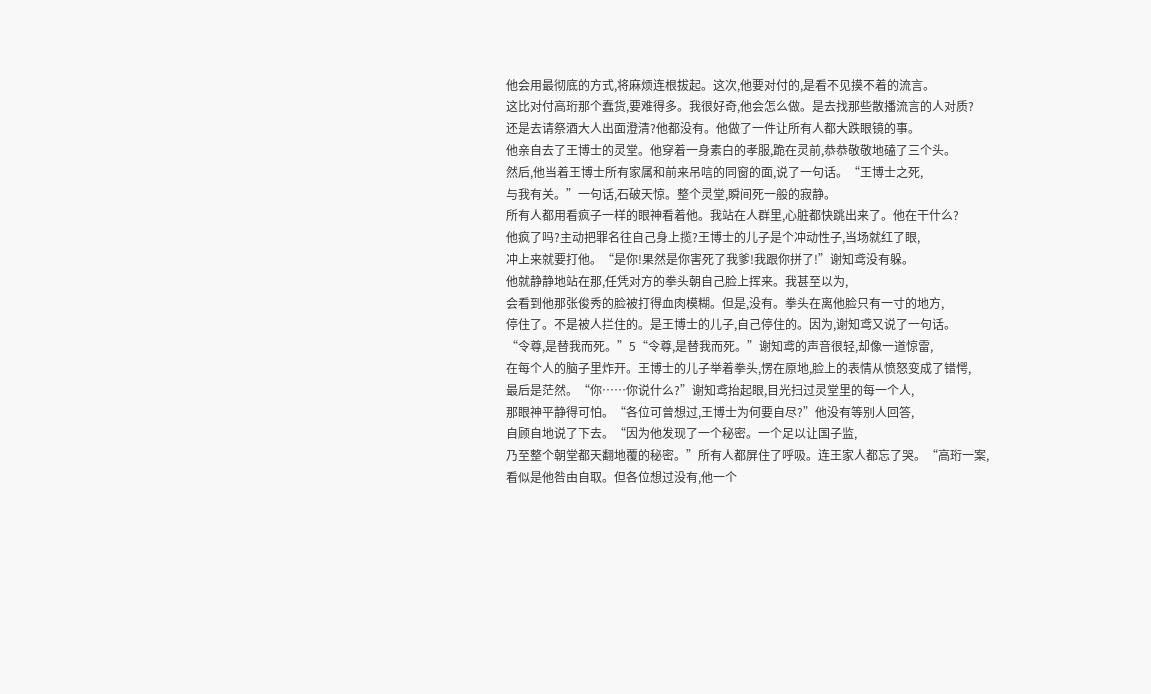他会用最彻底的方式,将麻烦连根拔起。这次,他要对付的,是看不见摸不着的流言。
这比对付高珩那个蠢货,要难得多。我很好奇,他会怎么做。是去找那些散播流言的人对质?
还是去请祭酒大人出面澄清?他都没有。他做了一件让所有人都大跌眼镜的事。
他亲自去了王博士的灵堂。他穿着一身素白的孝服,跪在灵前,恭恭敬敬地磕了三个头。
然后,他当着王博士所有家属和前来吊唁的同窗的面,说了一句话。“王博士之死,
与我有关。”一句话,石破天惊。整个灵堂,瞬间死一般的寂静。
所有人都用看疯子一样的眼神看着他。我站在人群里,心脏都快跳出来了。他在干什么?
他疯了吗?主动把罪名往自己身上揽?王博士的儿子是个冲动性子,当场就红了眼,
冲上来就要打他。“是你!果然是你害死了我爹!我跟你拼了!”谢知鸢没有躲。
他就静静地站在那,任凭对方的拳头朝自己脸上挥来。我甚至以为,
会看到他那张俊秀的脸被打得血肉模糊。但是,没有。拳头在离他脸只有一寸的地方,
停住了。不是被人拦住的。是王博士的儿子,自己停住的。因为,谢知鸢又说了一句话。
“令尊,是替我而死。”5“令尊,是替我而死。”谢知鸢的声音很轻,却像一道惊雷,
在每个人的脑子里炸开。王博士的儿子举着拳头,愣在原地,脸上的表情从愤怒变成了错愕,
最后是茫然。“你……你说什么?”谢知鸢抬起眼,目光扫过灵堂里的每一个人,
那眼神平静得可怕。“各位可曾想过,王博士为何要自尽?”他没有等别人回答,
自顾自地说了下去。“因为他发现了一个秘密。一个足以让国子监,
乃至整个朝堂都天翻地覆的秘密。”所有人都屏住了呼吸。连王家人都忘了哭。“高珩一案,
看似是他咎由自取。但各位想过没有,他一个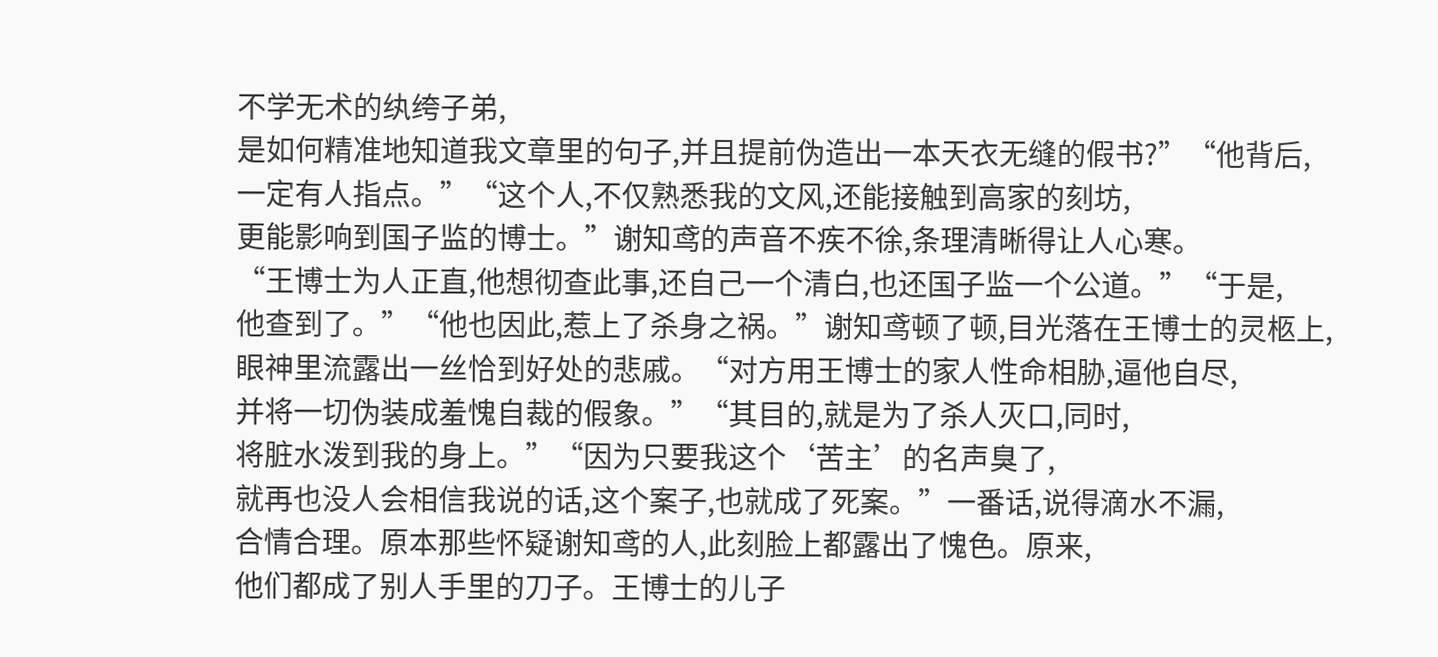不学无术的纨绔子弟,
是如何精准地知道我文章里的句子,并且提前伪造出一本天衣无缝的假书?”“他背后,
一定有人指点。”“这个人,不仅熟悉我的文风,还能接触到高家的刻坊,
更能影响到国子监的博士。”谢知鸢的声音不疾不徐,条理清晰得让人心寒。
“王博士为人正直,他想彻查此事,还自己一个清白,也还国子监一个公道。”“于是,
他查到了。”“他也因此,惹上了杀身之祸。”谢知鸢顿了顿,目光落在王博士的灵柩上,
眼神里流露出一丝恰到好处的悲戚。“对方用王博士的家人性命相胁,逼他自尽,
并将一切伪装成羞愧自裁的假象。”“其目的,就是为了杀人灭口,同时,
将脏水泼到我的身上。”“因为只要我这个‘苦主’的名声臭了,
就再也没人会相信我说的话,这个案子,也就成了死案。”一番话,说得滴水不漏,
合情合理。原本那些怀疑谢知鸢的人,此刻脸上都露出了愧色。原来,
他们都成了别人手里的刀子。王博士的儿子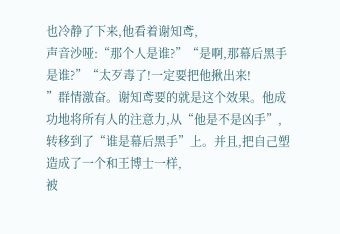也冷静了下来,他看着谢知鸢,
声音沙哑:“那个人是谁?”“是啊,那幕后黑手是谁?”“太歹毒了!一定要把他揪出来!
”群情激奋。谢知鸢要的就是这个效果。他成功地将所有人的注意力,从“他是不是凶手”,
转移到了“谁是幕后黑手”上。并且,把自己塑造成了一个和王博士一样,
被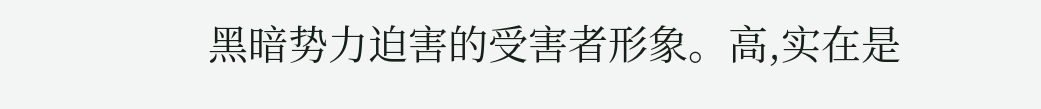黑暗势力迫害的受害者形象。高,实在是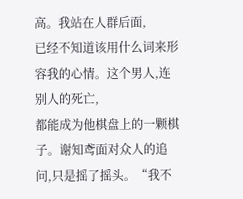高。我站在人群后面,
已经不知道该用什么词来形容我的心情。这个男人,连别人的死亡,
都能成为他棋盘上的一颗棋子。谢知鸢面对众人的追问,只是摇了摇头。“我不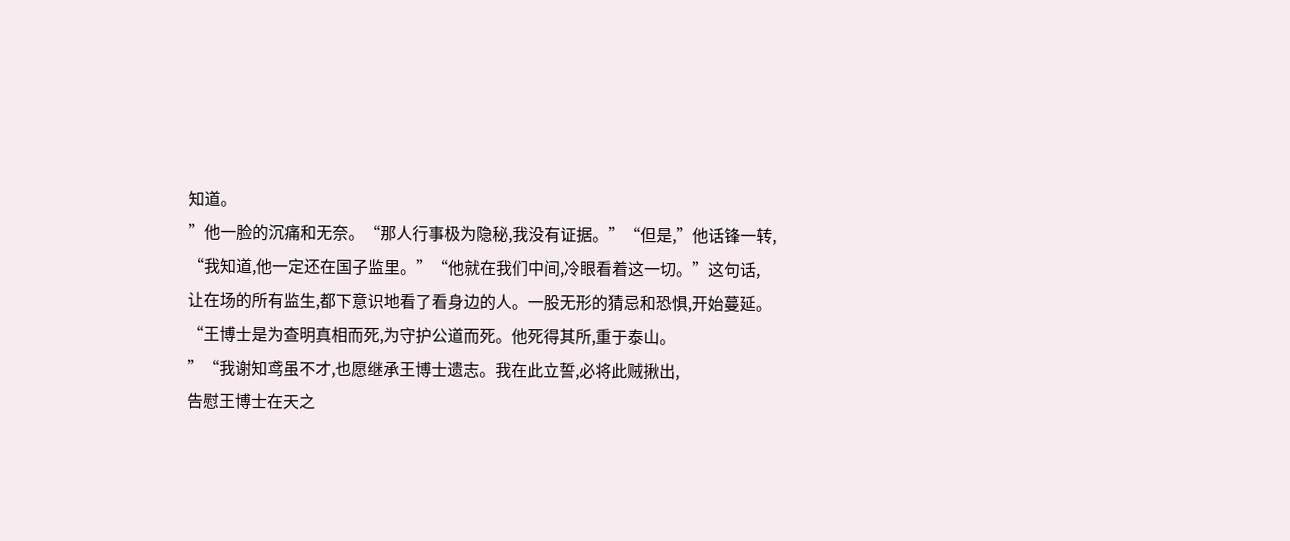知道。
”他一脸的沉痛和无奈。“那人行事极为隐秘,我没有证据。”“但是,”他话锋一转,
“我知道,他一定还在国子监里。”“他就在我们中间,冷眼看着这一切。”这句话,
让在场的所有监生,都下意识地看了看身边的人。一股无形的猜忌和恐惧,开始蔓延。
“王博士是为查明真相而死,为守护公道而死。他死得其所,重于泰山。
”“我谢知鸢虽不才,也愿继承王博士遗志。我在此立誓,必将此贼揪出,
告慰王博士在天之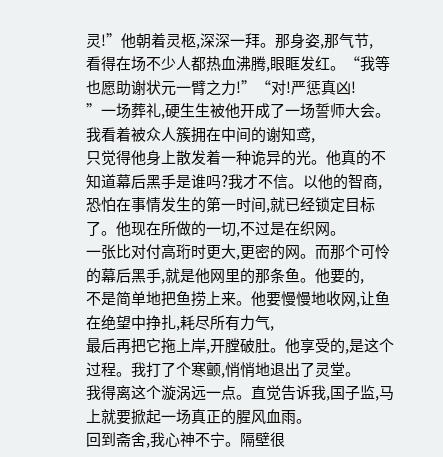灵!”他朝着灵柩,深深一拜。那身姿,那气节,
看得在场不少人都热血沸腾,眼眶发红。“我等也愿助谢状元一臂之力!”“对!严惩真凶!
”一场葬礼,硬生生被他开成了一场誓师大会。我看着被众人簇拥在中间的谢知鸢,
只觉得他身上散发着一种诡异的光。他真的不知道幕后黑手是谁吗?我才不信。以他的智商,
恐怕在事情发生的第一时间,就已经锁定目标了。他现在所做的一切,不过是在织网。
一张比对付高珩时更大,更密的网。而那个可怜的幕后黑手,就是他网里的那条鱼。他要的,
不是简单地把鱼捞上来。他要慢慢地收网,让鱼在绝望中挣扎,耗尽所有力气,
最后再把它拖上岸,开膛破肚。他享受的,是这个过程。我打了个寒颤,悄悄地退出了灵堂。
我得离这个漩涡远一点。直觉告诉我,国子监,马上就要掀起一场真正的腥风血雨。
回到斋舍,我心神不宁。隔壁很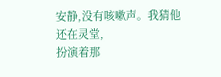安静,没有咳嗽声。我猜他还在灵堂,
扮演着那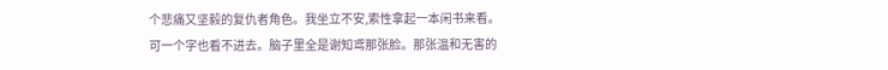个悲痛又坚毅的复仇者角色。我坐立不安,索性拿起一本闲书来看。
可一个字也看不进去。脑子里全是谢知鸢那张脸。那张温和无害的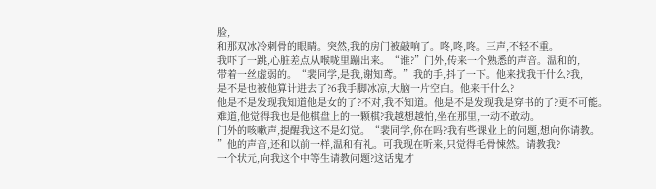脸,
和那双冰冷刺骨的眼睛。突然,我的房门被敲响了。咚,咚,咚。三声,不轻不重。
我吓了一跳,心脏差点从喉咙里蹦出来。“谁?”门外,传来一个熟悉的声音。温和的,
带着一丝虚弱的。“裴同学,是我,谢知鸢。”我的手,抖了一下。他来找我干什么?我,
是不是也被他算计进去了?6我手脚冰凉,大脑一片空白。他来干什么?
他是不是发现我知道他是女的了?不对,我不知道。他是不是发现我是穿书的了?更不可能。
难道,他觉得我也是他棋盘上的一颗棋?我越想越怕,坐在那里,一动不敢动。
门外的咳嗽声,提醒我这不是幻觉。“裴同学,你在吗?我有些课业上的问题,想向你请教。
”他的声音,还和以前一样,温和有礼。可我现在听来,只觉得毛骨悚然。请教我?
一个状元,向我这个中等生请教问题?这话鬼才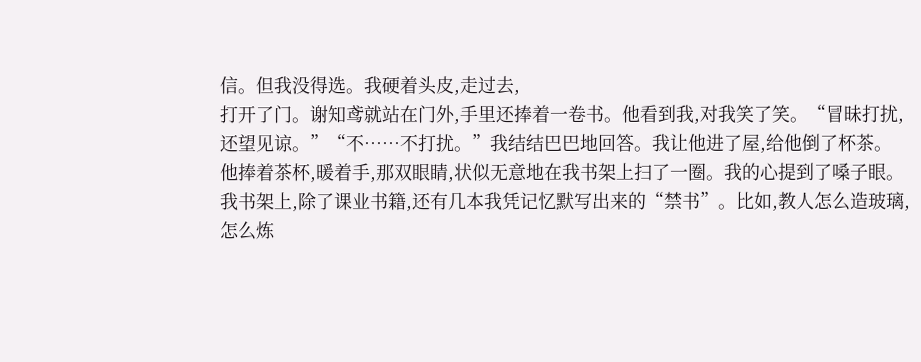信。但我没得选。我硬着头皮,走过去,
打开了门。谢知鸢就站在门外,手里还捧着一卷书。他看到我,对我笑了笑。“冒昧打扰,
还望见谅。”“不……不打扰。”我结结巴巴地回答。我让他进了屋,给他倒了杯茶。
他捧着茶杯,暖着手,那双眼睛,状似无意地在我书架上扫了一圈。我的心提到了嗓子眼。
我书架上,除了课业书籍,还有几本我凭记忆默写出来的“禁书”。比如,教人怎么造玻璃,
怎么炼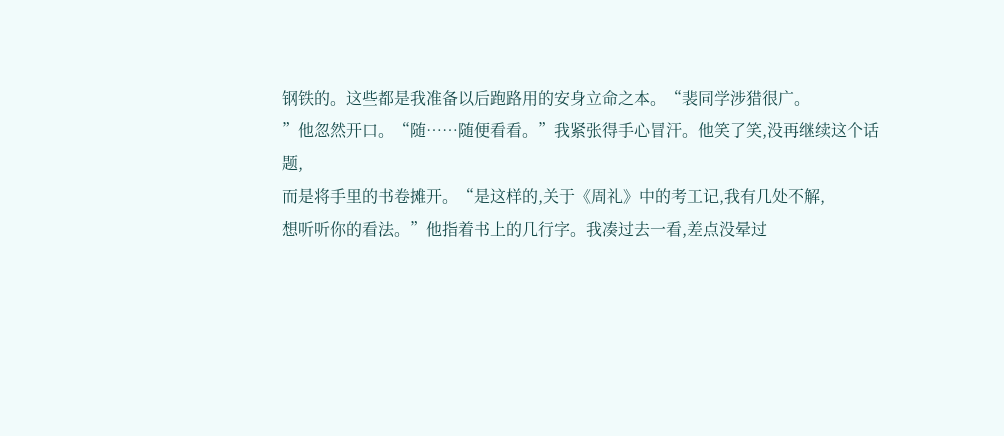钢铁的。这些都是我准备以后跑路用的安身立命之本。“裴同学涉猎很广。
”他忽然开口。“随……随便看看。”我紧张得手心冒汗。他笑了笑,没再继续这个话题,
而是将手里的书卷摊开。“是这样的,关于《周礼》中的考工记,我有几处不解,
想听听你的看法。”他指着书上的几行字。我凑过去一看,差点没晕过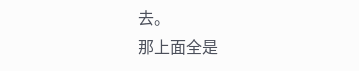去。
那上面全是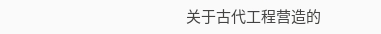关于古代工程营造的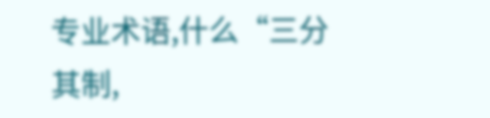专业术语,什么“三分其制,